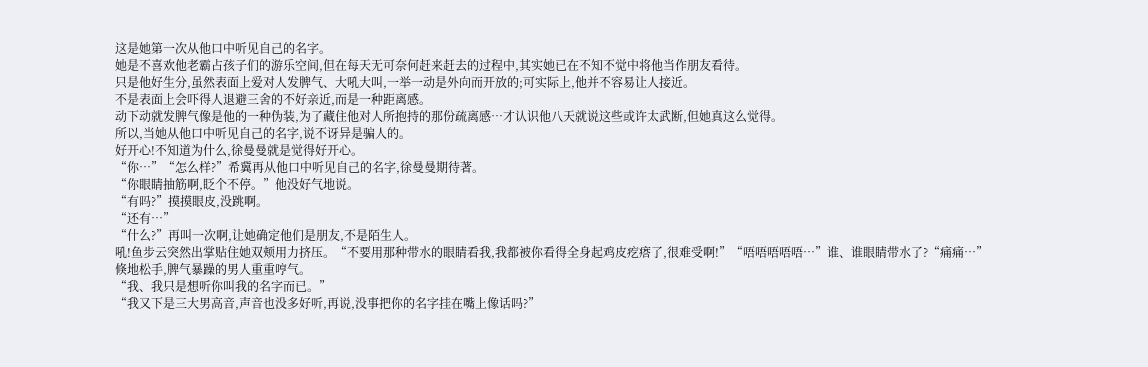这是她第一次从他口中听见自己的名字。
她是不喜欢他老霸占孩子们的游乐空间,但在每天无可奈何赶来赶去的过程中,其实她已在不知不觉中将他当作朋友看待。
只是他好生分,虽然表面上爱对人发脾气、大吼大叫,一举一动是外向而开放的;可实际上,他并不容易让人接近。
不是表面上会吓得人退避三舍的不好亲近,而是一种距离感。
动下动就发脾气像是他的一种伪装,为了藏住他对人所抱持的那份疏离感…才认识他八天就说这些或许太武断,但她真这么觉得。
所以,当她从他口中听见自己的名字,说不讶异是骗人的。
好开心!不知道为什么,徐曼曼就是觉得好开心。
“你…”“怎么样?”希冀再从他口中听见自己的名字,徐曼曼期待著。
“你眼睛抽筋啊,眨个不停。”他没好气地说。
“有吗?”摸摸眼皮,没跳啊。
“还有…”
“什么?”再叫一次啊,让她确定他们是朋友,不是陌生人。
吼!鱼步云突然出掌贴住她双颊用力挤压。“不要用那种带水的眼睛看我,我都被你看得全身起鸡皮疙瘩了,很难受啊!”“唔唔唔唔唔…”谁、谁眼睛带水了?“痛痛…”
倏地松手,脾气暴躁的男人重重哼气。
“我、我只是想听你叫我的名字而已。”
“我又下是三大男高音,声音也没多好听,再说,没事把你的名字挂在嘴上像话吗?”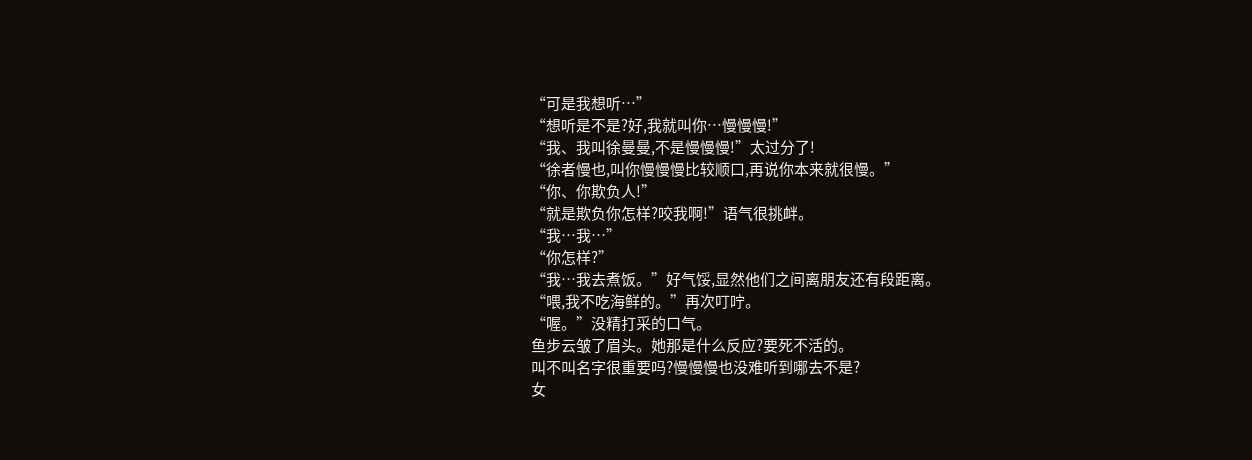“可是我想听…”
“想听是不是?好,我就叫你…慢慢慢!”
“我、我叫徐曼曼,不是慢慢慢!”太过分了!
“徐者慢也,叫你慢慢慢比较顺口,再说你本来就很慢。”
“你、你欺负人!”
“就是欺负你怎样?咬我啊!”语气很挑衅。
“我…我…”
“你怎样?”
“我…我去煮饭。”好气馁,显然他们之间离朋友还有段距离。
“喂,我不吃海鲜的。”再次叮咛。
“喔。”没精打采的口气。
鱼步云皱了眉头。她那是什么反应?要死不活的。
叫不叫名字很重要吗?慢慢慢也没难听到哪去不是?
女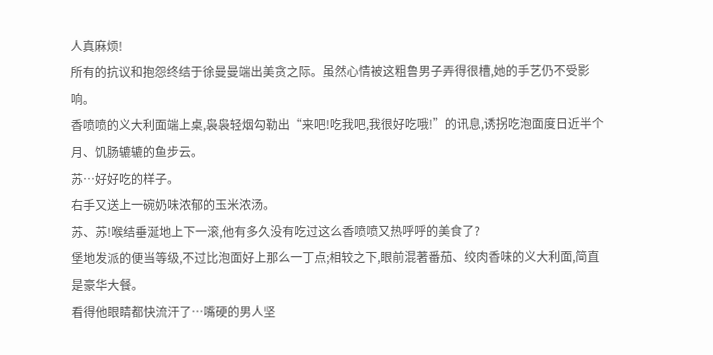人真麻烦!
所有的抗议和抱怨终结于徐曼曼端出美贪之际。虽然心情被这粗鲁男子弄得很槽,她的手艺仍不受影响。
香喷喷的义大利面端上桌,袅袅轻烟勾勒出“来吧!吃我吧,我很好吃哦!”的讯息,诱拐吃泡面度日近半个月、饥肠辘辘的鱼步云。
苏…好好吃的样子。
右手又送上一碗奶味浓郁的玉米浓汤。
苏、苏!喉结垂涎地上下一滚,他有多久没有吃过这么香喷喷又热呼呼的美食了?
堡地发派的便当等级,不过比泡面好上那么一丁点;相较之下,眼前混著番茄、绞肉香味的义大利面,简直是豪华大餐。
看得他眼睛都快流汗了…嘴硬的男人坚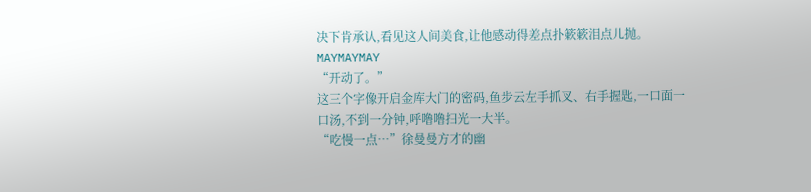决下肯承认,看见这人间美食,让他感动得差点扑簌簌泪点儿抛。
MAYMAYMAY
“开动了。”
这三个字像开启金库大门的密码,鱼步云左手抓叉、右手握匙,一口面一口汤,不到一分钟,呼噜噜扫光一大半。
“吃慢一点…”徐曼曼方才的幽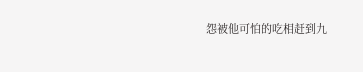怨被他可怕的吃相赶到九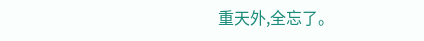重天外,全忘了。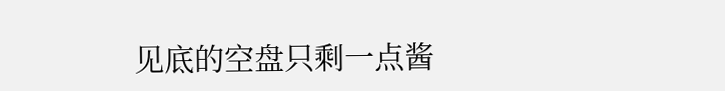见底的空盘只剩一点酱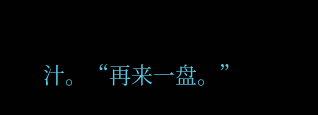汁。“再来一盘。”